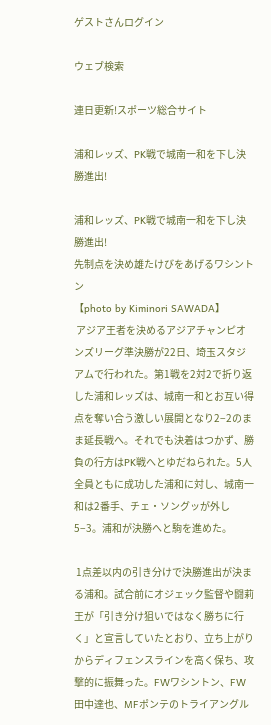ゲストさんログイン

ウェブ検索

連日更新!スポーツ総合サイト

浦和レッズ、PK戦で城南一和を下し決勝進出!

浦和レッズ、PK戦で城南一和を下し決勝進出!
先制点を決め雄たけびをあげるワシントン
【photo by Kiminori SAWADA】
 アジア王者を決めるアジアチャンピオンズリーグ準決勝が22日、埼玉スタジアムで行われた。第1戦を2対2で折り返した浦和レッズは、城南一和とお互い得点を奪い合う激しい展開となり2−2のまま延長戦へ。それでも決着はつかず、勝負の行方はPK戦へとゆだねられた。5人全員ともに成功した浦和に対し、城南一和は2番手、チェ・ソングッが外し5−3。浦和が決勝へと駒を進めた。

 1点差以内の引き分けで決勝進出が決まる浦和。試合前にオジェック監督や闘莉王が「引き分け狙いではなく勝ちに行く」と宣言していたとおり、立ち上がりからディフェンスラインを高く保ち、攻撃的に振舞った。FWワシントン、FW田中達也、MFポンテのトライアングル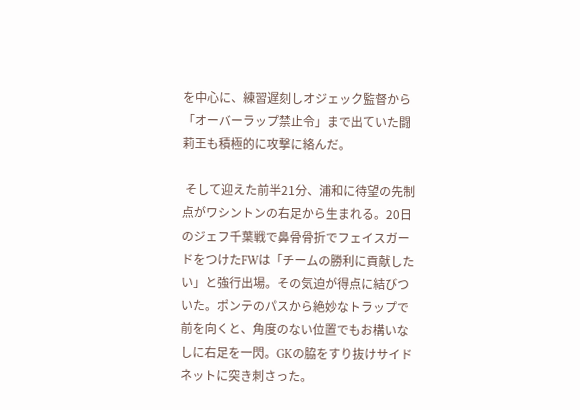を中心に、練習遅刻しオジェック監督から「オーバーラップ禁止令」まで出ていた闘莉王も積極的に攻撃に絡んだ。

 そして迎えた前半21分、浦和に待望の先制点がワシントンの右足から生まれる。20日のジェフ千葉戦で鼻骨骨折でフェイスガードをつけたFWは「チームの勝利に貢献したい」と強行出場。その気迫が得点に結びついた。ポンテのパスから絶妙なトラップで前を向くと、角度のない位置でもお構いなしに右足を一閃。GKの脇をすり抜けサイドネットに突き刺さった。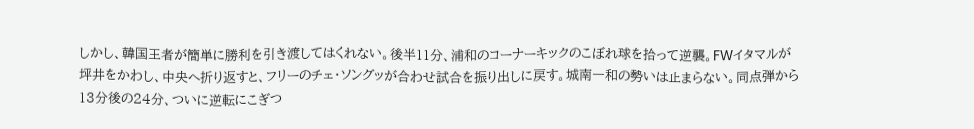しかし、韓国王者が簡単に勝利を引き渡してはくれない。後半11分、浦和のコーナーキックのこぼれ球を拾って逆襲。FWイタマルが坪井をかわし、中央へ折り返すと、フリーのチェ・ソングッが合わせ試合を振り出しに戻す。城南一和の勢いは止まらない。同点弾から13分後の24分、ついに逆転にこぎつ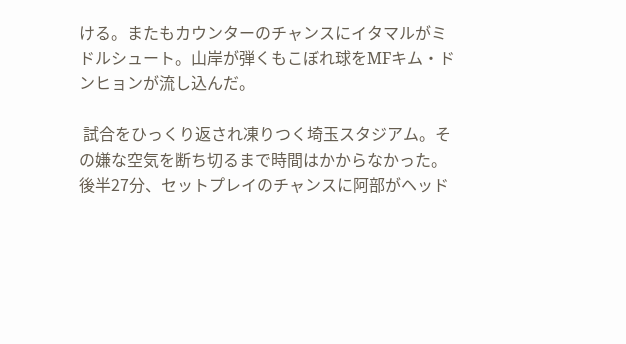ける。またもカウンターのチャンスにイタマルがミドルシュート。山岸が弾くもこぼれ球をMFキム・ドンヒョンが流し込んだ。

 試合をひっくり返され凍りつく埼玉スタジアム。その嫌な空気を断ち切るまで時間はかからなかった。後半27分、セットプレイのチャンスに阿部がヘッド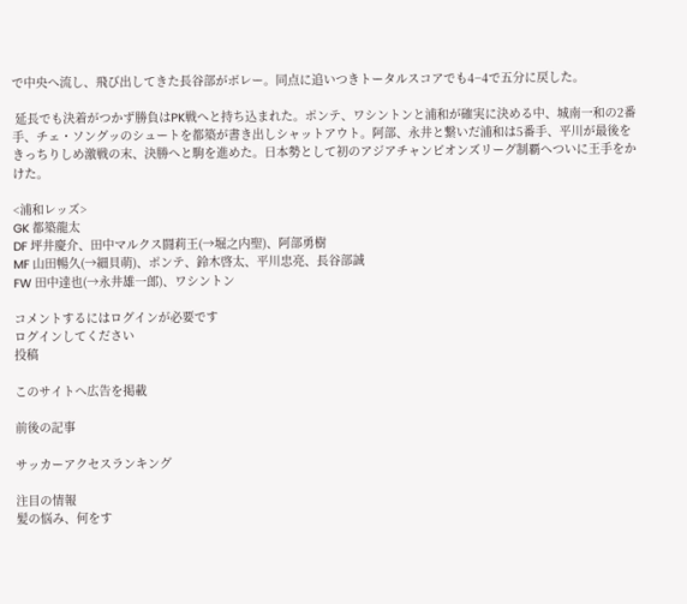で中央へ流し、飛び出してきた長谷部がボレー。同点に追いつきトータルスコアでも4−4で五分に戻した。

 延長でも決着がつかず勝負はPK戦へと持ち込まれた。ポンテ、ワシントンと浦和が確実に決める中、城南一和の2番手、チェ・ソングッのシュートを都築が書き出しシャットアウト。阿部、永井と繋いだ浦和は5番手、平川が最後をきっちりしめ激戦の末、決勝へと駒を進めた。日本勢として初のアジアチャンピオンズリーグ制覇へついに王手をかけた。

<浦和レッズ>
GK 都築龍太
DF 坪井慶介、田中マルクス闘莉王(→堀之内聖)、阿部勇樹
MF 山田暢久(→細貝萌)、ポンテ、鈴木啓太、平川忠亮、長谷部誠
FW 田中達也(→永井雄一郎)、ワシントン

コメントするにはログインが必要です
ログインしてください
投稿

このサイトへ広告を掲載

前後の記事

サッカーアクセスランキング

注目の情報
髪の悩み、何をす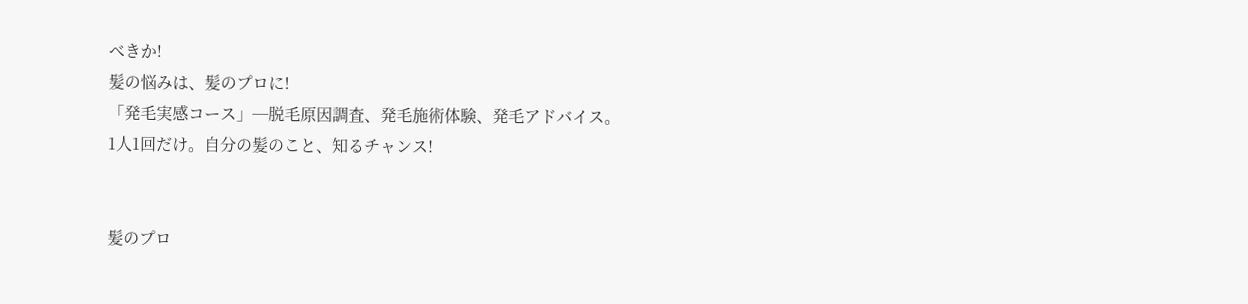べきか!
髪の悩みは、髪のプロに!
「発毛実感コース」─脱毛原因調査、発毛施術体験、発毛アドバイス。
1人1回だけ。自分の髪のこと、知るチャンス!


髪のプロ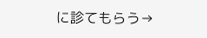に診てもらう→